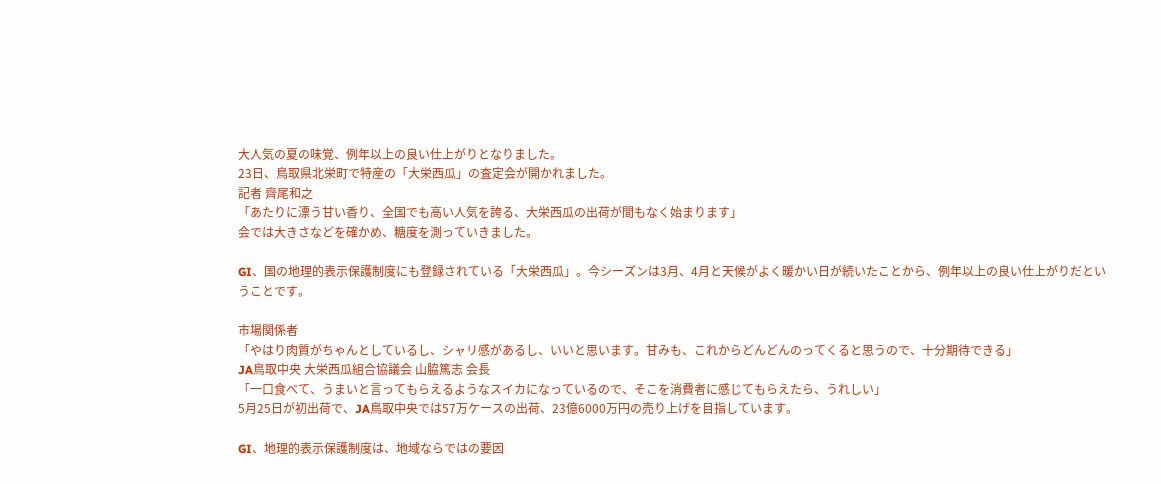大人気の夏の味覚、例年以上の良い仕上がりとなりました。
23日、鳥取県北栄町で特産の「大栄西瓜」の査定会が開かれました。
記者 齊尾和之
「あたりに漂う甘い香り、全国でも高い人気を誇る、大栄西瓜の出荷が間もなく始まります」
会では大きさなどを確かめ、糖度を測っていきました。

GI、国の地理的表示保護制度にも登録されている「大栄西瓜」。今シーズンは3月、4月と天候がよく暖かい日が続いたことから、例年以上の良い仕上がりだということです。

市場関係者
「やはり肉質がちゃんとしているし、シャリ感があるし、いいと思います。甘みも、これからどんどんのってくると思うので、十分期待できる」
JA鳥取中央 大栄西瓜組合協議会 山脇篤志 会長
「一口食べて、うまいと言ってもらえるようなスイカになっているので、そこを消費者に感じてもらえたら、うれしい」
5月25日が初出荷で、JA鳥取中央では57万ケースの出荷、23億6000万円の売り上げを目指しています。

GI、地理的表示保護制度は、地域ならではの要因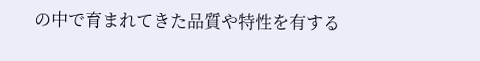の中で育まれてきた品質や特性を有する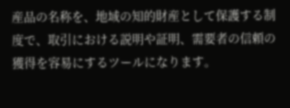産品の名称を、地域の知的財産として保護する制度で、取引における説明や証明、需要者の信頼の獲得を容易にするツールになります。